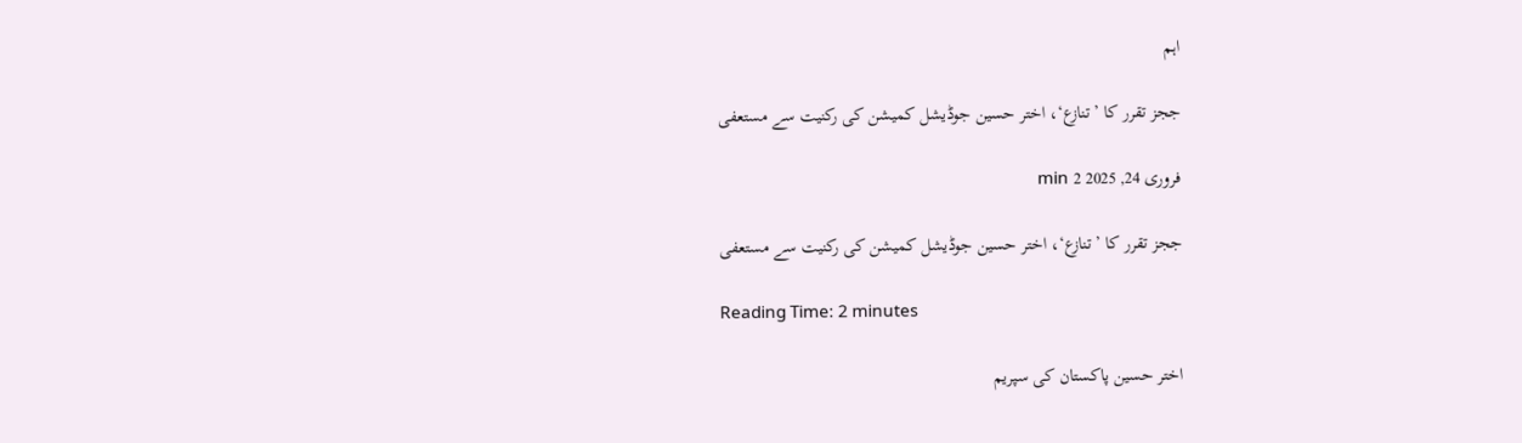اہم

ججز تقرر کا ’تنازع‘، اختر حسین جوڈیشل کمیشن کی رکنیت سے مستعفی

فروری 24, 2025 2 min

ججز تقرر کا ’تنازع‘، اختر حسین جوڈیشل کمیشن کی رکنیت سے مستعفی

Reading Time: 2 minutes

اختر حسین پاکستان کی سپریم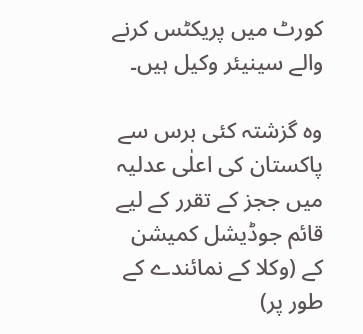کورٹ میں پریکٹس کرنے والے سینیئر وکیل ہیں۔

وہ گزشتہ کئی برس سے پاکستان کی اعلٰی عدلیہ میں ججز کے تقرر کے لیے قائم جوڈیشل کمیشن کے (وکلا کے نمائندے کے طور پر)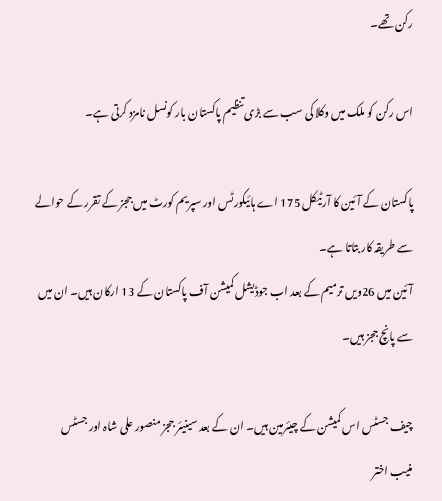رکن تھے۔

اس رکن کو ملک میں وکلا کی سب سے بڑی تنظیم پاکستان بار کونسل نامزد کرتی ہے۔

پاکستان کے آئین کا آرٹیکل 175 اے ہائیکورٹس اور سپریم کورٹ میں ججز کے تقرر کے حوالے سے طریقہ کار بتاتا ہے۔
آئین میں 26ویں ترمیم کے بعد اب جوڈیشل کمیشن آف پاکستان کے 13 ارکان ہیں۔ ان میں سے پانچ ججز ہیں۔

چیف جسٹس اس کمیشن کے چیئرمین ہیں۔ ان کے بعد سینیئر ججز منصور علی شاہ اور جسٹس منیب اختر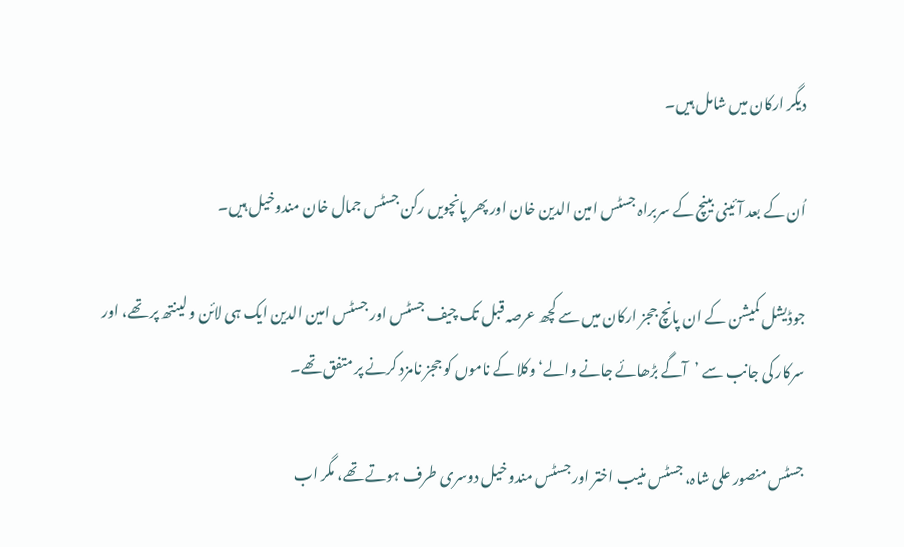دیگر ارکان میں شامل ہیں۔

اُن کے بعد آئینی بینچ کے سربراہ جسٹس امین الدین خان اور پھر پانچویں رکن جسٹس جمال خان مندوخیل ہیں۔

جوڈیشل کمیشن کے ان پانچ ججز ارکان میں سے کچھ عرصہ قبل تک چیف جسٹس اور جسٹس امین الدین ایک ہی لائن و لینتھ پر تھے، اور سرکار کی جانب سے ’آگے بڑھائے جانے والے‘ وکلا کے ناموں کو ججز نامزد کرنے پر متفق تھے۔

جسٹس منصور علی شاہ، جسٹس منیب اختر اور جسٹس مندوخیل دوسری طرف ہوتے تھے، مگر اب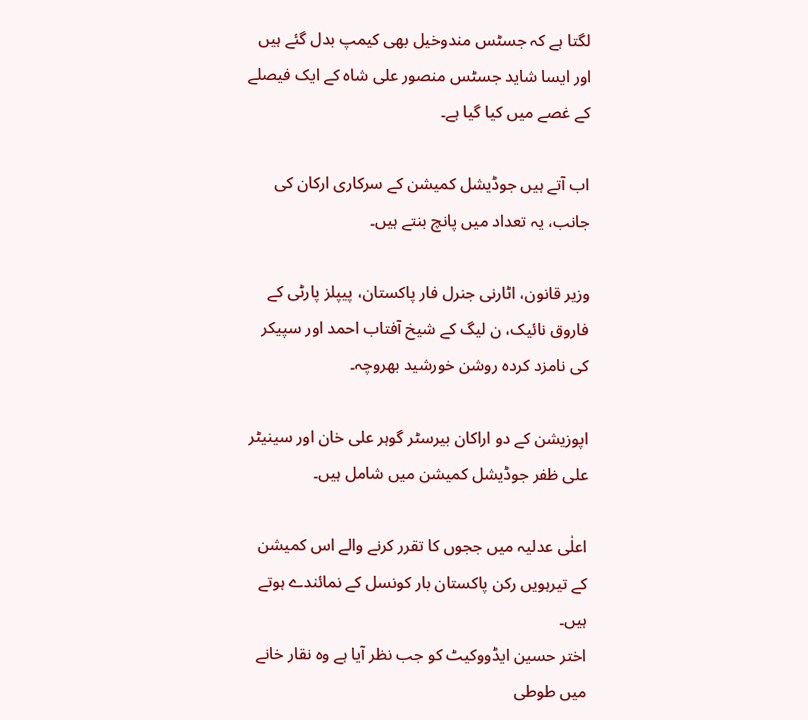لگتا ہے کہ جسٹس مندوخیل بھی کیمپ بدل گئے ہیں اور ایسا شاید جسٹس منصور علی شاہ کے ایک فیصلے کے غصے میں کیا گیا ہے۔

اب آتے ہیں جوڈیشل کمیشن کے سرکاری ارکان کی جانب، یہ تعداد میں پانچ بنتے ہیں۔

وزیر قانون، اٹارنی جنرل فار پاکستان، پیپلز پارٹی کے فاروق نائیک، ن لیگ کے شیخ آفتاب احمد اور سپیکر کی نامزد کردہ روشن خورشید بھروچہ۔

اپوزیشن کے دو اراکان بیرسٹر گوہر علی خان اور سینیٹر علی ظفر جوڈیشل کمیشن میں شامل ہیں۔

اعلٰی عدلیہ میں ججوں کا تقرر کرنے والے اس کمیشن کے تیرہویں رکن پاکستان بار کونسل کے نمائندے ہوتے ہیں۔
اختر حسین ایڈووکیٹ کو جب نظر آیا ہے وہ نقار خانے میں طوطی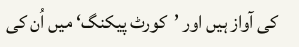کی آواز ہیں اور ’کورٹ پیکنگ‘ میں اُن کی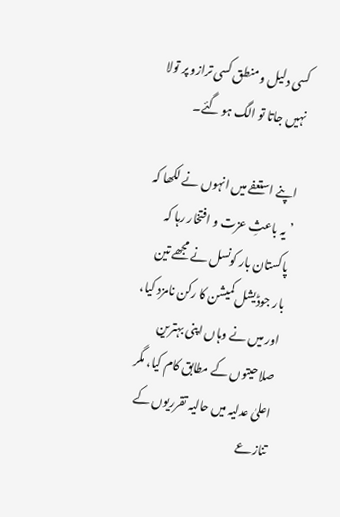کسی دلیل و منطق کسی ترازو پر تولا نہیں جاتا تو الگ ہو گئے۔

اپنے استعفے میں انہوں نے لکھا کہ ’یہ باعثِ عزت و افتخار رہا کہ پاکستان بار کونسل نے مجھے تین بار جوڈیشل کمیشن کا رکن نامزد کیا، اور میں نے وہاں اپنی بہترین صلاحیتوں کے مطابق کام کیا، مگر اعلیٰ عدلیہ میں حالیہ تقرریوں کے تنازعے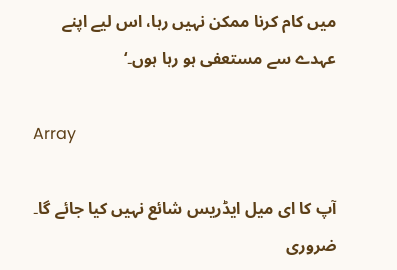میں کام کرنا ممکن نہیں رہا، اس لیے اپنے عہدے سے مستعفی ہو رہا ہوں۔‘

Array

آپ کا ای میل ایڈریس شائع نہیں کیا جائے گا۔ ضروری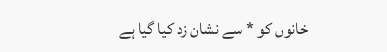خانوں کو * سے نشان زد کیا گیا ہے